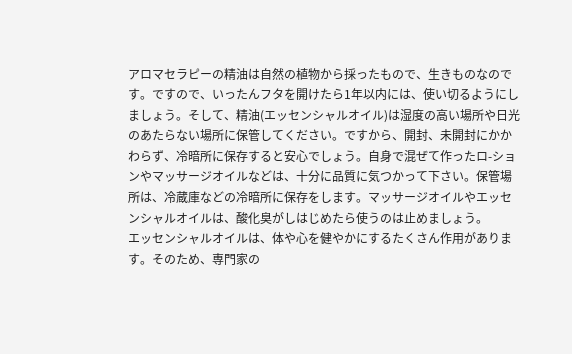アロマセラピーの精油は自然の植物から採ったもので、生きものなのです。ですので、いったんフタを開けたら1年以内には、使い切るようにしましょう。そして、精油(エッセンシャルオイル)は湿度の高い場所や日光のあたらない場所に保管してください。ですから、開封、未開封にかかわらず、冷暗所に保存すると安心でしょう。自身で混ぜて作ったロ-ションやマッサージオイルなどは、十分に品質に気つかって下さい。保管場所は、冷蔵庫などの冷暗所に保存をします。マッサージオイルやエッセンシャルオイルは、酸化臭がしはじめたら使うのは止めましょう。
エッセンシャルオイルは、体や心を健やかにするたくさん作用があります。そのため、専門家の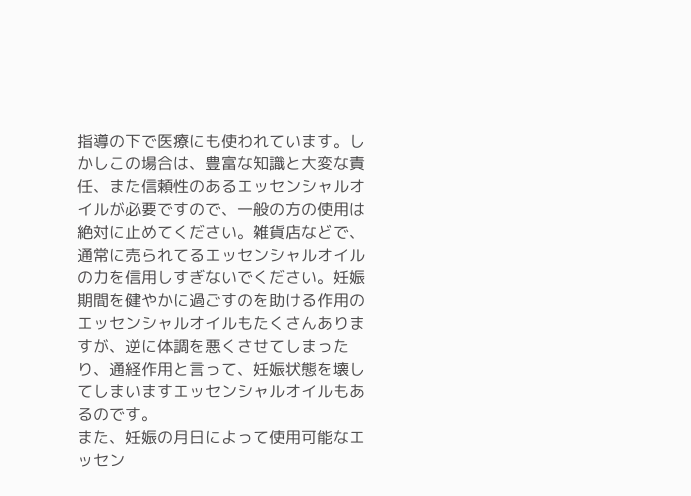指導の下で医療にも使われています。しかしこの場合は、豊富な知識と大変な責任、また信頼性のあるエッセンシャルオイルが必要ですので、一般の方の使用は絶対に止めてください。雑貨店などで、通常に売られてるエッセンシャルオイルの力を信用しすぎないでください。妊娠期間を健やかに過ごすのを助ける作用のエッセンシャルオイルもたくさんありますが、逆に体調を悪くさせてしまったり、通経作用と言って、妊娠状態を壊してしまいますエッセンシャルオイルもあるのです。
また、妊娠の月日によって使用可能なエッセン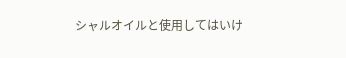シャルオイルと使用してはいけ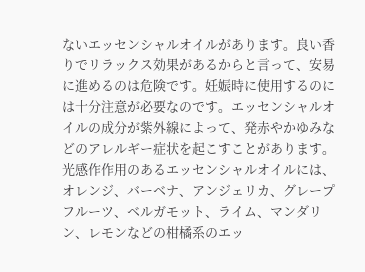ないエッセンシャルオイルがあります。良い香りでリラックス効果があるからと言って、安易に進めるのは危険です。妊娠時に使用するのには十分注意が必要なのです。エッセンシャルオイルの成分が紫外線によって、発赤やかゆみなどのアレルギー症状を起こすことがあります。
光感作作用のあるエッセンシャルオイルには、オレンジ、バーベナ、アンジェリカ、グレープフルーツ、ベルガモット、ライム、マンダリン、レモンなどの柑橘系のエッ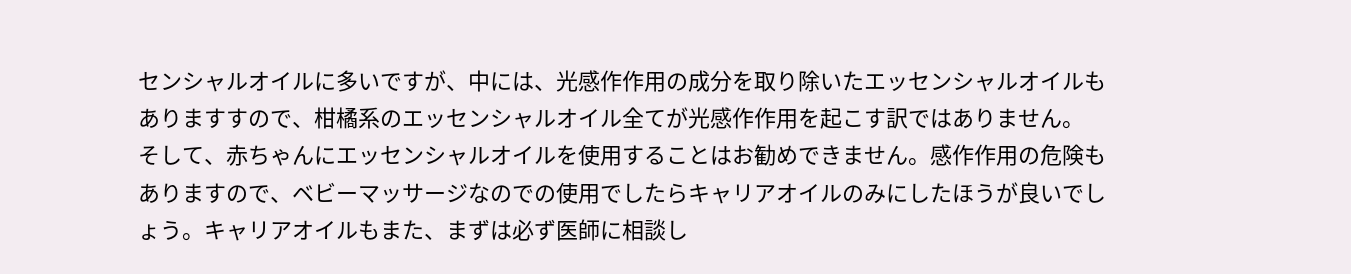センシャルオイルに多いですが、中には、光感作作用の成分を取り除いたエッセンシャルオイルもありますすので、柑橘系のエッセンシャルオイル全てが光感作作用を起こす訳ではありません。
そして、赤ちゃんにエッセンシャルオイルを使用することはお勧めできません。感作作用の危険もありますので、ベビーマッサージなのでの使用でしたらキャリアオイルのみにしたほうが良いでしょう。キャリアオイルもまた、まずは必ず医師に相談し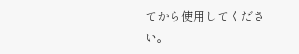てから使用してください。